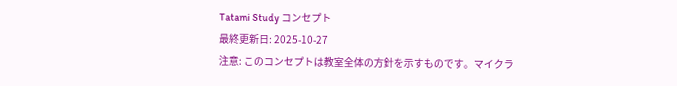Tatami Study コンセプト
最終更新日: 2025-10-27
注意: このコンセプトは教室全体の方針を示すものです。マイクラ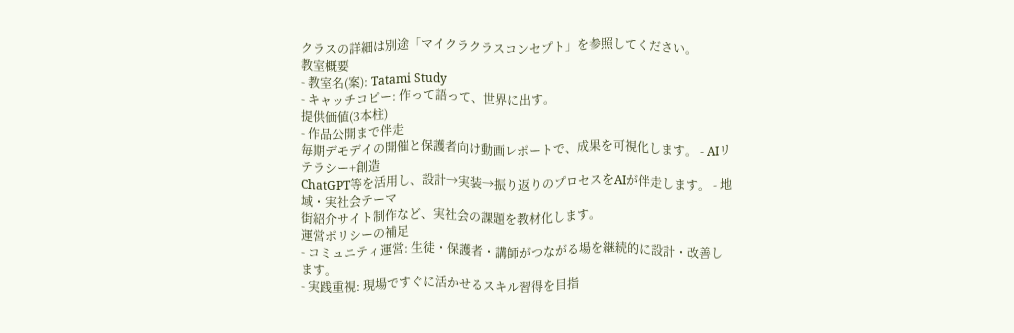クラスの詳細は別途「マイクラクラスコンセプト」を参照してください。
教室概要
- 教室名(案): Tatami Study
- キャッチコピー: 作って語って、世界に出す。
提供価値(3本柱)
- 作品公開まで伴走
毎期デモデイの開催と保護者向け動画レポートで、成果を可視化します。 - AIリテラシー+創造
ChatGPT等を活用し、設計→実装→振り返りのプロセスをAIが伴走します。 - 地域・実社会テーマ
街紹介サイト制作など、実社会の課題を教材化します。
運営ポリシーの補足
- コミュニティ運営: 生徒・保護者・講師がつながる場を継続的に設計・改善します。
- 実践重視: 現場ですぐに活かせるスキル習得を目指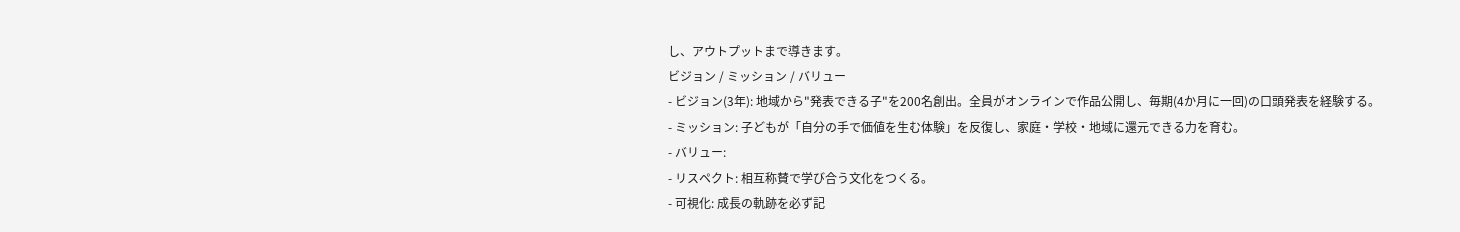し、アウトプットまで導きます。
ビジョン / ミッション / バリュー
- ビジョン(3年): 地域から"発表できる子"を200名創出。全員がオンラインで作品公開し、毎期(4か月に一回)の口頭発表を経験する。
- ミッション: 子どもが「自分の手で価値を生む体験」を反復し、家庭・学校・地域に還元できる力を育む。
- バリュー:
- リスペクト: 相互称賛で学び合う文化をつくる。
- 可視化: 成長の軌跡を必ず記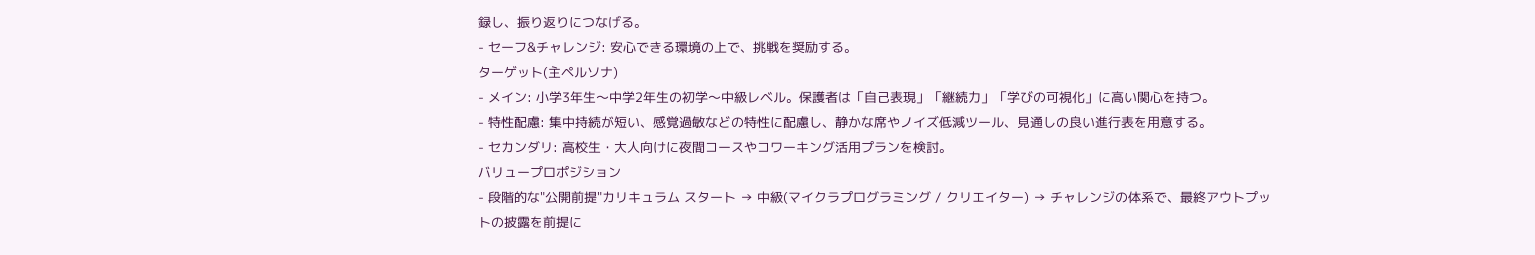録し、振り返りにつなげる。
- セーフ&チャレンジ: 安心できる環境の上で、挑戦を奨励する。
ターゲット(主ペルソナ)
- メイン: 小学3年生〜中学2年生の初学〜中級レベル。保護者は「自己表現」「継続力」「学びの可視化」に高い関心を持つ。
- 特性配慮: 集中持続が短い、感覚過敏などの特性に配慮し、静かな席やノイズ低減ツール、見通しの良い進行表を用意する。
- セカンダリ: 高校生・大人向けに夜間コースやコワーキング活用プランを検討。
バリュープロポジション
- 段階的な"公開前提"カリキュラム スタート → 中級(マイクラプログラミング / クリエイター) → チャレンジの体系で、最終アウトプットの披露を前提に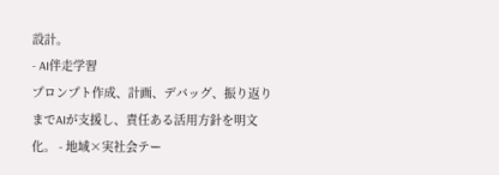設計。
- AI伴走学習
プロンプト作成、計画、デバッグ、振り返りまでAIが支援し、責任ある活用方針を明文化。 - 地域×実社会テー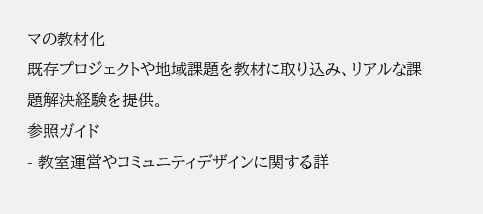マの教材化
既存プロジェクトや地域課題を教材に取り込み、リアルな課題解決経験を提供。
参照ガイド
- 教室運営やコミュニティデザインに関する詳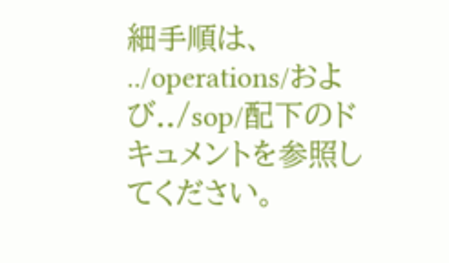細手順は、
../operations/および../sop/配下のドキュメントを参照してください。